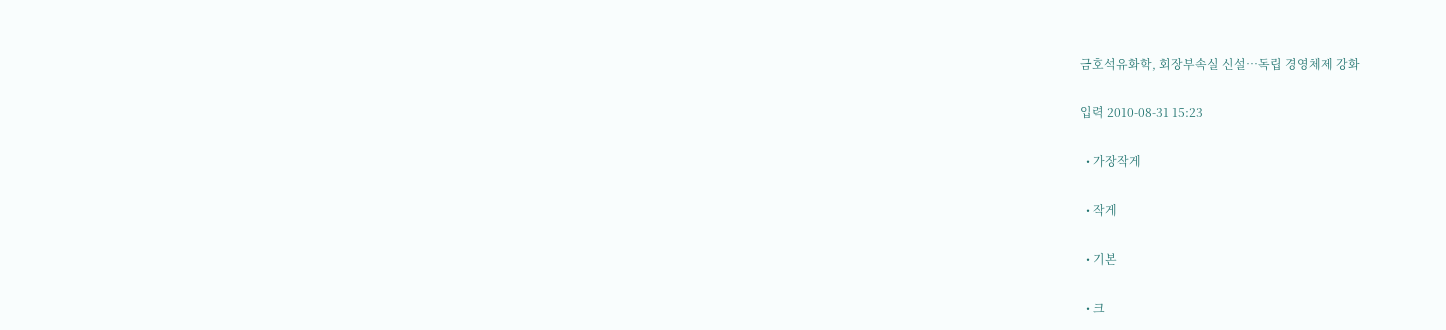금호석유화학, 회장부속실 신설…독립 경영체제 강화

입력 2010-08-31 15:23

  • 가장작게

  • 작게

  • 기본

  • 크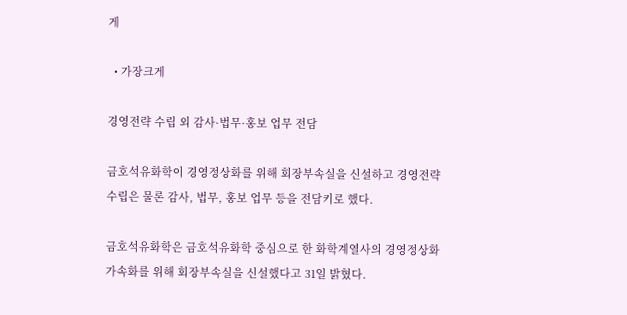게

  • 가장크게

경영전략 수립 외 감사·법무·홍보 업무 전담

금호석유화학이 경영정상화를 위해 회장부속실을 신설하고 경영전략 수립은 물론 감사, 법무, 홍보 업무 등을 전담키로 했다.

금호석유화학은 금호석유화학 중심으로 한 화학계열사의 경영정상화 가속화를 위해 회장부속실을 신설했다고 31일 밝혔다.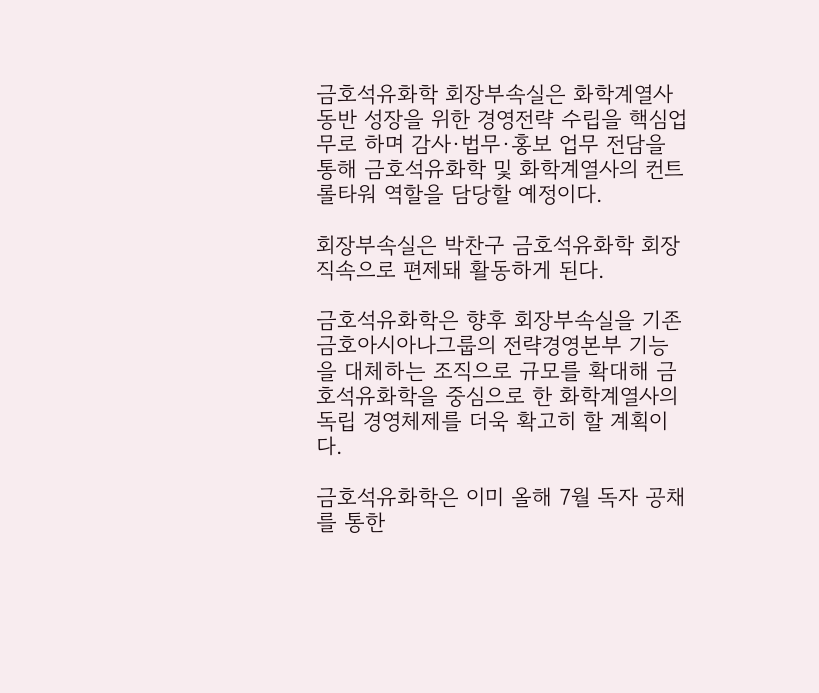금호석유화학 회장부속실은 화학계열사 동반 성장을 위한 경영전략 수립을 핵심업무로 하며 감사·법무·홍보 업무 전담을 통해 금호석유화학 및 화학계열사의 컨트롤타워 역할을 담당할 예정이다.

회장부속실은 박찬구 금호석유화학 회장 직속으로 편제돼 활동하게 된다.

금호석유화학은 향후 회장부속실을 기존 금호아시아나그룹의 전략경영본부 기능을 대체하는 조직으로 규모를 확대해 금호석유화학을 중심으로 한 화학계열사의 독립 경영체제를 더욱 확고히 할 계획이다.

금호석유화학은 이미 올해 7월 독자 공채를 통한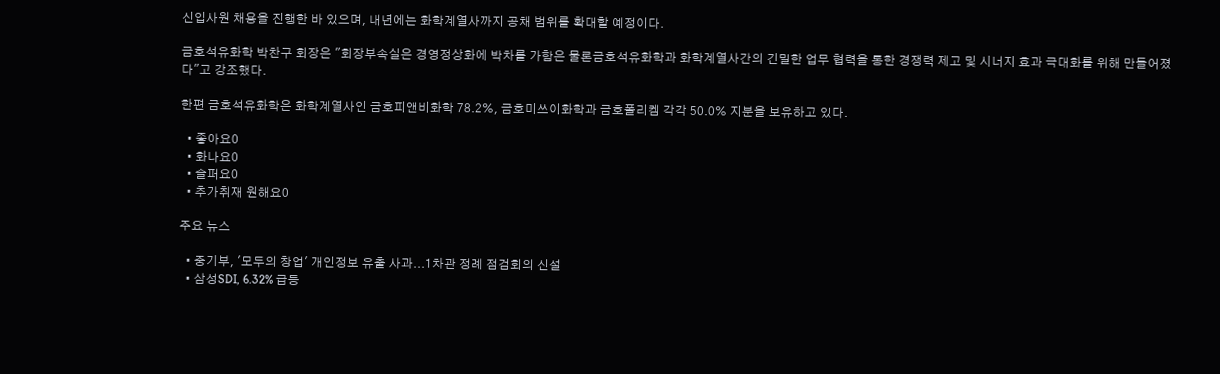신입사원 채용을 진행한 바 있으며, 내년에는 화학계열사까지 공채 범위를 확대할 예정이다.

금호석유화학 박찬구 회장은 "회장부속실은 경영정상화에 박차를 가함은 물론금호석유화학과 화학계열사간의 긴밀한 업무 협력을 통한 경쟁력 제고 및 시너지 효과 극대화를 위해 만들어졌다"고 강조했다.

한편 금호석유화학은 화학계열사인 금호피앤비화학 78.2%, 금호미쓰이화학과 금호폴리켐 각각 50.0% 지분을 보유하고 있다.

  • 좋아요0
  • 화나요0
  • 슬퍼요0
  • 추가취재 원해요0

주요 뉴스

  • 중기부, '모두의 창업' 개인정보 유출 사과...1차관 정례 점검회의 신설
  • 삼성SDI, 6.32% 급등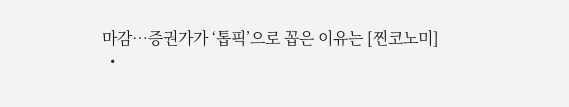마감⋯증권가가 ‘톱픽’으로 꼽은 이유는 [찐코노미]
  •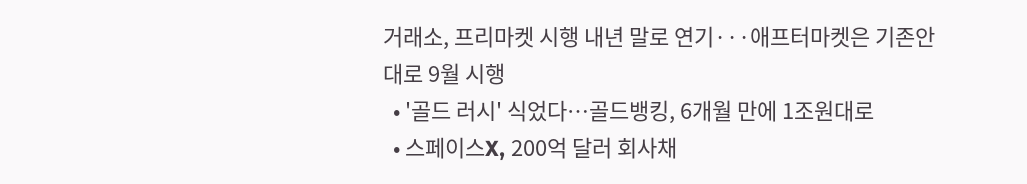거래소, 프리마켓 시행 내년 말로 연기···애프터마켓은 기존안대로 9월 시행
  • '골드 러시' 식었다…골드뱅킹, 6개월 만에 1조원대로
  • 스페이스X, 200억 달러 회사채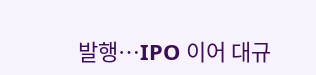발행⋯IPO 이어 대규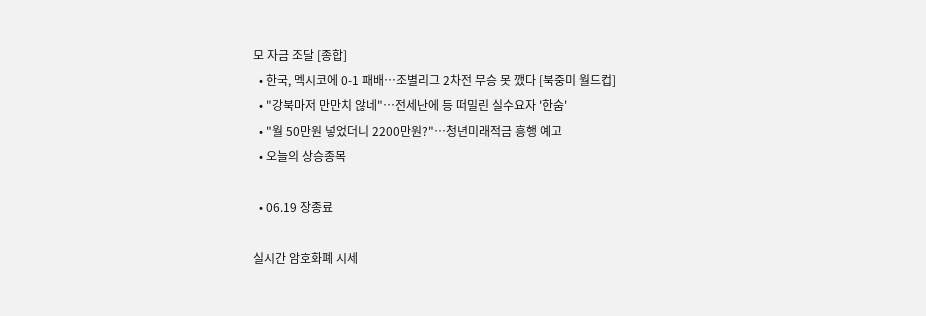모 자금 조달 [종합]
  • 한국, 멕시코에 0-1 패배⋯조별리그 2차전 무승 못 깼다 [북중미 월드컵]
  • "강북마저 만만치 않네"⋯전세난에 등 떠밀린 실수요자 '한숨'
  • "월 50만원 넣었더니 2200만원?"…청년미래적금 흥행 예고
  • 오늘의 상승종목

  • 06.19 장종료

실시간 암호화폐 시세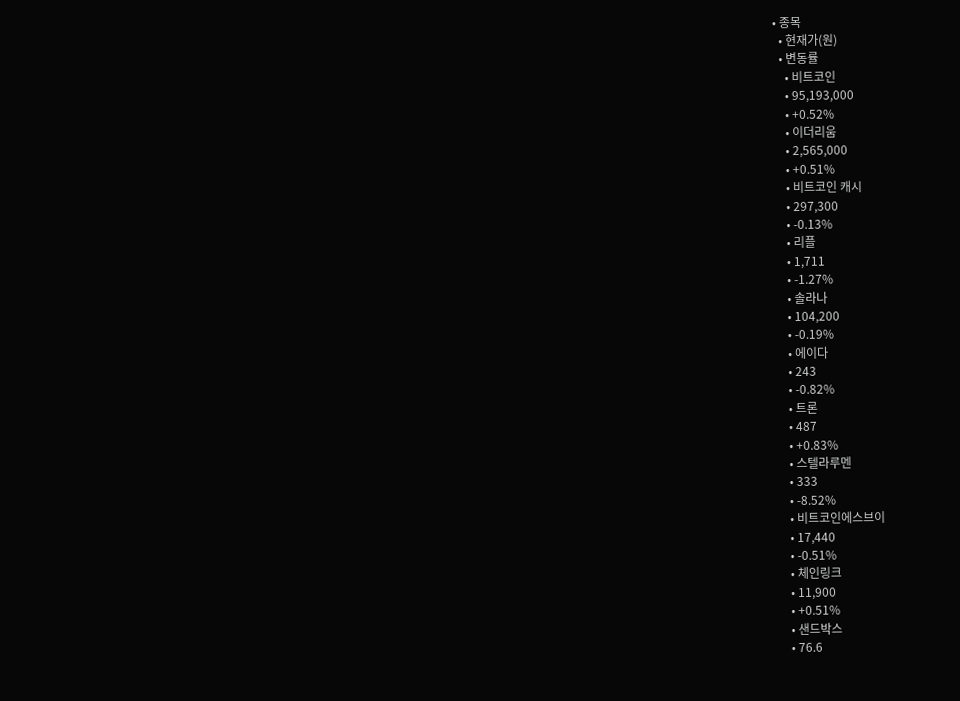• 종목
  • 현재가(원)
  • 변동률
    • 비트코인
    • 95,193,000
    • +0.52%
    • 이더리움
    • 2,565,000
    • +0.51%
    • 비트코인 캐시
    • 297,300
    • -0.13%
    • 리플
    • 1,711
    • -1.27%
    • 솔라나
    • 104,200
    • -0.19%
    • 에이다
    • 243
    • -0.82%
    • 트론
    • 487
    • +0.83%
    • 스텔라루멘
    • 333
    • -8.52%
    • 비트코인에스브이
    • 17,440
    • -0.51%
    • 체인링크
    • 11,900
    • +0.51%
    • 샌드박스
    • 76.6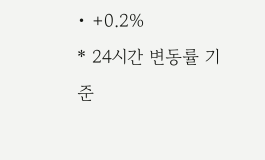• +0.2%
* 24시간 변동률 기준